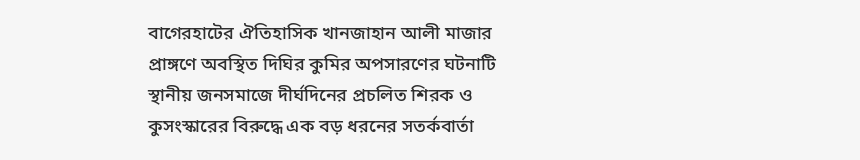বাগেরহাটের ঐতিহাসিক খানজাহান আলী মাজার প্রাঙ্গণে অবস্থিত দিঘির কুমির অপসারণের ঘটনাটি স্থানীয় জনসমাজে দীর্ঘদিনের প্রচলিত শিরক ও কুসংস্কারের বিরুদ্ধে এক বড় ধরনের সতর্কবার্তা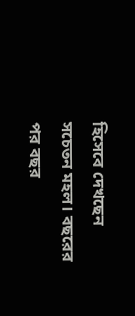হিসেবে দেখছেন সচেতন মহল। বছরের পর বছর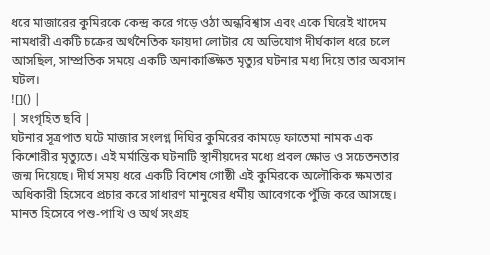ধরে মাজারের কুমিরকে কেন্দ্র করে গড়ে ওঠা অন্ধবিশ্বাস এবং একে ঘিরেই খাদেম নামধারী একটি চক্রের অর্থনৈতিক ফায়দা লোটার যে অভিযোগ দীর্ঘকাল ধরে চলে আসছিল, সাম্প্রতিক সময়ে একটি অনাকাঙ্ক্ষিত মৃত্যুর ঘটনার মধ্য দিয়ে তার অবসান ঘটল।
![]() |
| সংগৃহিত ছবি |
ঘটনার সূত্রপাত ঘটে মাজার সংলগ্ন দিঘির কুমিরের কামড়ে ফাতেমা নামক এক কিশোরীর মৃত্যুতে। এই মর্মান্তিক ঘটনাটি স্থানীয়দের মধ্যে প্রবল ক্ষোভ ও সচেতনতার জন্ম দিয়েছে। দীর্ঘ সময় ধরে একটি বিশেষ গোষ্ঠী এই কুমিরকে অলৌকিক ক্ষমতার অধিকারী হিসেবে প্রচার করে সাধারণ মানুষের ধর্মীয় আবেগকে পুঁজি করে আসছে। মানত হিসেবে পশু-পাখি ও অর্থ সংগ্রহ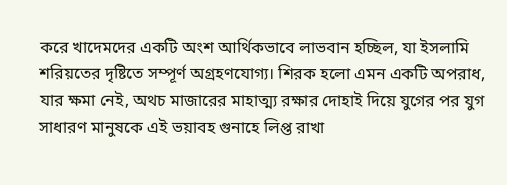করে খাদেমদের একটি অংশ আর্থিকভাবে লাভবান হচ্ছিল, যা ইসলামি শরিয়তের দৃষ্টিতে সম্পূর্ণ অগ্রহণযোগ্য। শিরক হলো এমন একটি অপরাধ, যার ক্ষমা নেই, অথচ মাজারের মাহাত্ম্য রক্ষার দোহাই দিয়ে যুগের পর যুগ সাধারণ মানুষকে এই ভয়াবহ গুনাহে লিপ্ত রাখা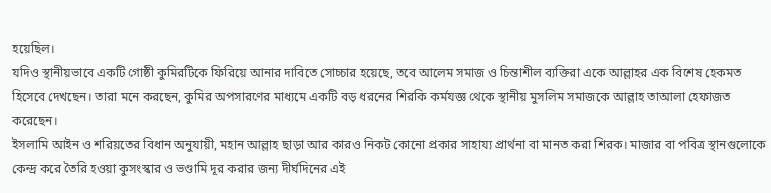হয়েছিল।
যদিও স্থানীয়ভাবে একটি গোষ্ঠী কুমিরটিকে ফিরিয়ে আনার দাবিতে সোচ্চার হয়েছে, তবে আলেম সমাজ ও চিন্তাশীল ব্যক্তিরা একে আল্লাহর এক বিশেষ হেকমত হিসেবে দেখছেন। তারা মনে করছেন, কুমির অপসারণের মাধ্যমে একটি বড় ধরনের শিরকি কর্মযজ্ঞ থেকে স্থানীয় মুসলিম সমাজকে আল্লাহ তাআলা হেফাজত করেছেন।
ইসলামি আইন ও শরিয়তের বিধান অনুযায়ী, মহান আল্লাহ ছাড়া আর কারও নিকট কোনো প্রকার সাহায্য প্রার্থনা বা মানত করা শিরক। মাজার বা পবিত্র স্থানগুলোকে কেন্দ্র করে তৈরি হওয়া কুসংস্কার ও ভণ্ডামি দূর করার জন্য দীর্ঘদিনের এই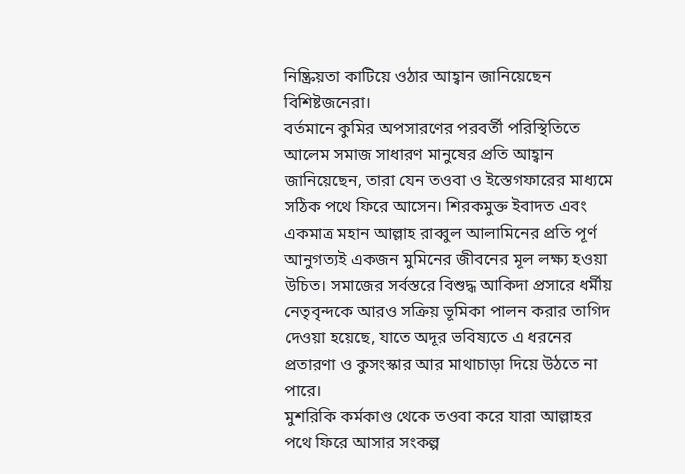নিষ্ক্রিয়তা কাটিয়ে ওঠার আহ্বান জানিয়েছেন বিশিষ্টজনেরা।
বর্তমানে কুমির অপসারণের পরবর্তী পরিস্থিতিতে আলেম সমাজ সাধারণ মানুষের প্রতি আহ্বান জানিয়েছেন, তারা যেন তওবা ও ইস্তেগফারের মাধ্যমে সঠিক পথে ফিরে আসেন। শিরকমুক্ত ইবাদত এবং একমাত্র মহান আল্লাহ রাব্বুল আলামিনের প্রতি পূর্ণ আনুগত্যই একজন মুমিনের জীবনের মূল লক্ষ্য হওয়া উচিত। সমাজের সর্বস্তরে বিশুদ্ধ আকিদা প্রসারে ধর্মীয় নেতৃবৃন্দকে আরও সক্রিয় ভূমিকা পালন করার তাগিদ দেওয়া হয়েছে, যাতে অদূর ভবিষ্যতে এ ধরনের প্রতারণা ও কুসংস্কার আর মাথাচাড়া দিয়ে উঠতে না পারে।
মুশরিকি কর্মকাণ্ড থেকে তওবা করে যারা আল্লাহর পথে ফিরে আসার সংকল্প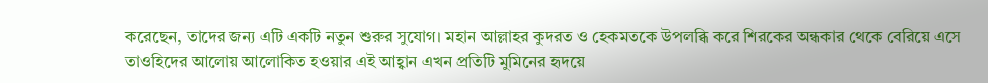করেছেন, তাদের জন্য এটি একটি নতুন শুরুর সুযোগ। মহান আল্লাহর কুদরত ও হেকমতকে উপলব্ধি করে শিরকের অন্ধকার থেকে বেরিয়ে এসে তাওহিদের আলোয় আলোকিত হওয়ার এই আহ্বান এখন প্রতিটি মুমিনের হৃদয়ে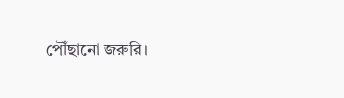পৌঁছানো জরুরি।